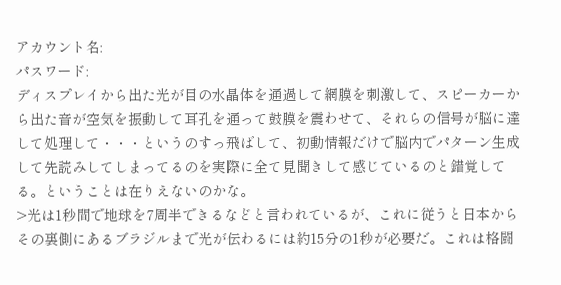アカウント名:
パスワード:
ディスプレイから出た光が目の水晶体を通過して網膜を刺激して、スピーカーから出た音が空気を振動して耳孔を通って鼓膜を震わせて、それらの信号が脳に達して処理して・・・というのすっ飛ばして、初動情報だけで脳内でパターン生成して先読みしてしまってるのを実際に全て見聞きして感じているのと錯覚してる。ということは在りえないのかな。
>光は1秒間で地球を7周半できるなどと言われているが、これに従うと日本からその裏側にあるブラジルまで光が伝わるには約15分の1秒が必要だ。これは格闘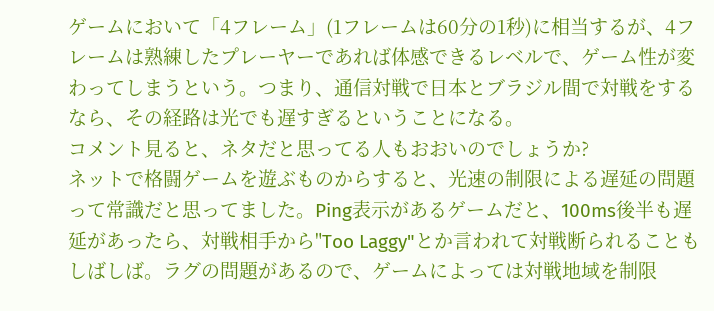ゲームにおいて「4フレーム」(1フレームは60分の1秒)に相当するが、4フレームは熟練したプレーヤーであれば体感できるレベルで、ゲーム性が変わってしまうという。つまり、通信対戦で日本とブラジル間で対戦をするなら、その経路は光でも遅すぎるということになる。
コメント見ると、ネタだと思ってる人もおおいのでしょうか?
ネットで格闘ゲームを遊ぶものからすると、光速の制限による遅延の問題って常識だと思ってました。Ping表示があるゲームだと、100ms後半も遅延があったら、対戦相手から"Too Laggy"とか言われて対戦断られることもしばしば。ラグの問題があるので、ゲームによっては対戦地域を制限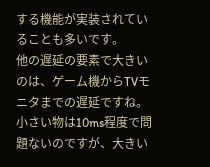する機能が実装されていることも多いです。
他の遅延の要素で大きいのは、ゲーム機からTVモニタまでの遅延ですね。小さい物は10ms程度で問題ないのですが、大きい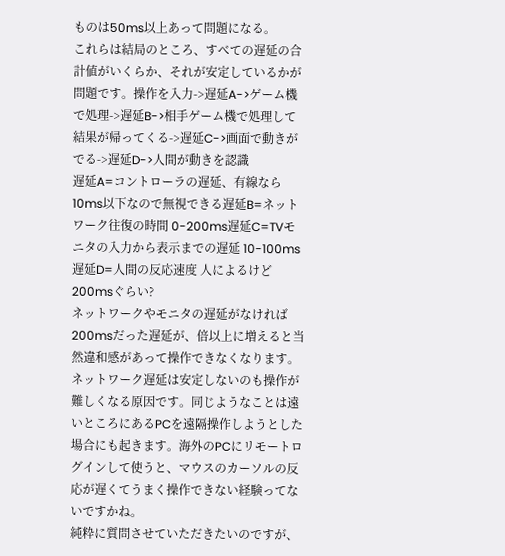ものは50ms以上あって問題になる。
これらは結局のところ、すべての遅延の合計値がいくらか、それが安定しているかが問題です。操作を入力->遅延A->ゲーム機で処理->遅延B->相手ゲーム機で処理して結果が帰ってくる->遅延C->画面で動きがでる->遅延D->人間が動きを認識
遅延A=コントローラの遅延、有線なら10ms以下なので無視できる遅延B=ネットワーク往復の時間 0-200ms遅延C=TVモニタの入力から表示までの遅延 10-100ms遅延D=人間の反応速度 人によるけど200msぐらい?
ネットワークやモニタの遅延がなければ200msだった遅延が、倍以上に増えると当然違和感があって操作できなくなります。ネットワーク遅延は安定しないのも操作が難しくなる原因です。同じようなことは遠いところにあるPCを遠隔操作しようとした場合にも起きます。海外のPCにリモートログインして使うと、マウスのカーソルの反応が遅くてうまく操作できない経験ってないですかね。
純粋に質問させていただきたいのですが、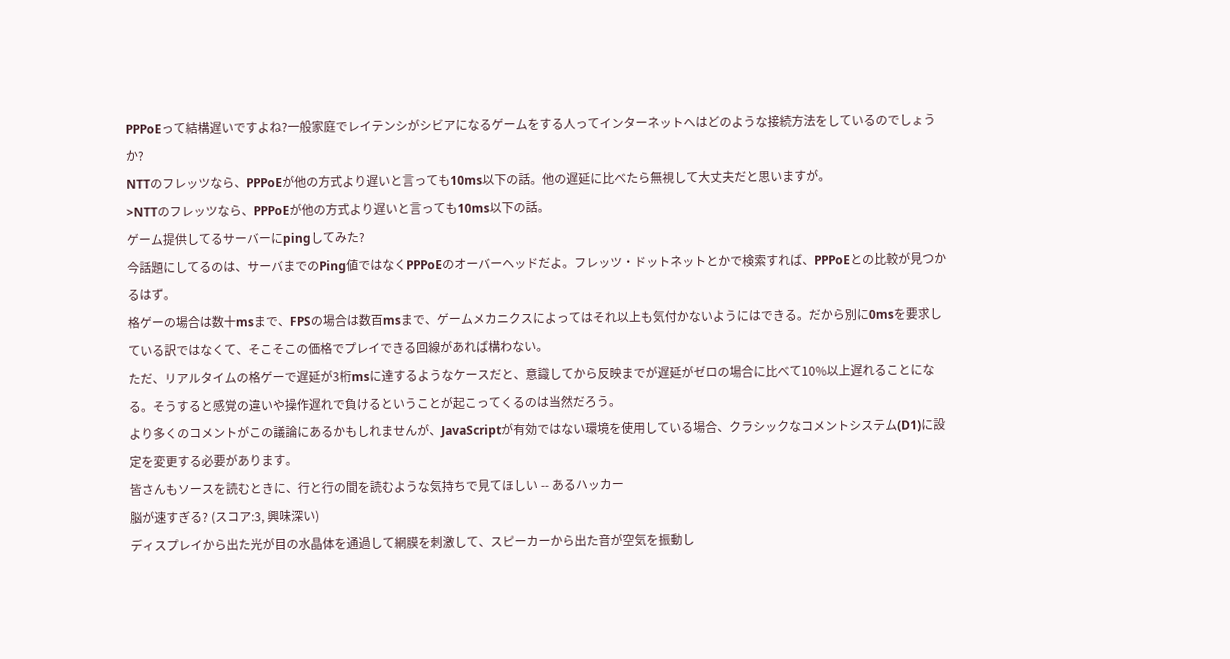PPPoEって結構遅いですよね?一般家庭でレイテンシがシビアになるゲームをする人ってインターネットへはどのような接続方法をしているのでしょうか?
NTTのフレッツなら、PPPoEが他の方式より遅いと言っても10ms以下の話。他の遅延に比べたら無視して大丈夫だと思いますが。
>NTTのフレッツなら、PPPoEが他の方式より遅いと言っても10ms以下の話。
ゲーム提供してるサーバーにpingしてみた?
今話題にしてるのは、サーバまでのPing値ではなくPPPoEのオーバーヘッドだよ。フレッツ・ドットネットとかで検索すれば、PPPoEとの比較が見つかるはず。
格ゲーの場合は数十msまで、FPSの場合は数百msまで、ゲームメカニクスによってはそれ以上も気付かないようにはできる。だから別に0msを要求している訳ではなくて、そこそこの価格でプレイできる回線があれば構わない。
ただ、リアルタイムの格ゲーで遅延が3桁msに達するようなケースだと、意識してから反映までが遅延がゼロの場合に比べて10%以上遅れることになる。そうすると感覚の違いや操作遅れで負けるということが起こってくるのは当然だろう。
より多くのコメントがこの議論にあるかもしれませんが、JavaScriptが有効ではない環境を使用している場合、クラシックなコメントシステム(D1)に設定を変更する必要があります。
皆さんもソースを読むときに、行と行の間を読むような気持ちで見てほしい -- あるハッカー
脳が速すぎる? (スコア:3, 興味深い)
ディスプレイから出た光が目の水晶体を通過して網膜を刺激して、スピーカーから出た音が空気を振動し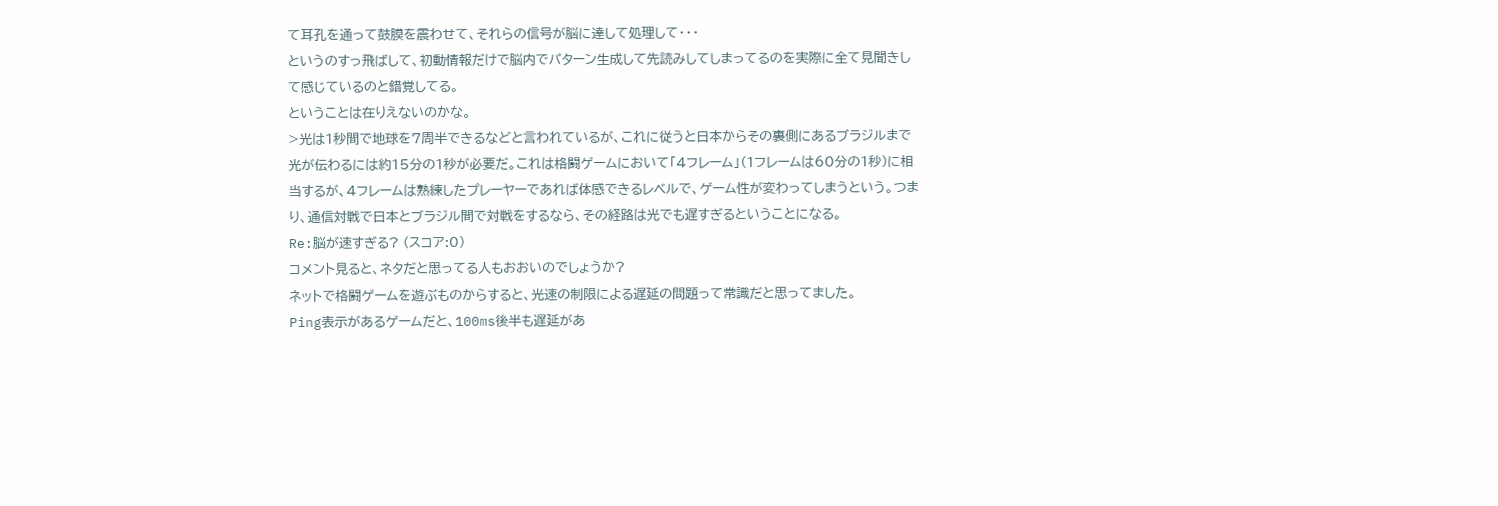て耳孔を通って鼓膜を震わせて、それらの信号が脳に達して処理して・・・
というのすっ飛ばして、初動情報だけで脳内でパターン生成して先読みしてしまってるのを実際に全て見聞きして感じているのと錯覚してる。
ということは在りえないのかな。
>光は1秒間で地球を7周半できるなどと言われているが、これに従うと日本からその裏側にあるブラジルまで光が伝わるには約15分の1秒が必要だ。これは格闘ゲームにおいて「4フレーム」(1フレームは60分の1秒)に相当するが、4フレームは熟練したプレーヤーであれば体感できるレベルで、ゲーム性が変わってしまうという。つまり、通信対戦で日本とブラジル間で対戦をするなら、その経路は光でも遅すぎるということになる。
Re:脳が速すぎる? (スコア:0)
コメント見ると、ネタだと思ってる人もおおいのでしょうか?
ネットで格闘ゲームを遊ぶものからすると、光速の制限による遅延の問題って常識だと思ってました。
Ping表示があるゲームだと、100ms後半も遅延があ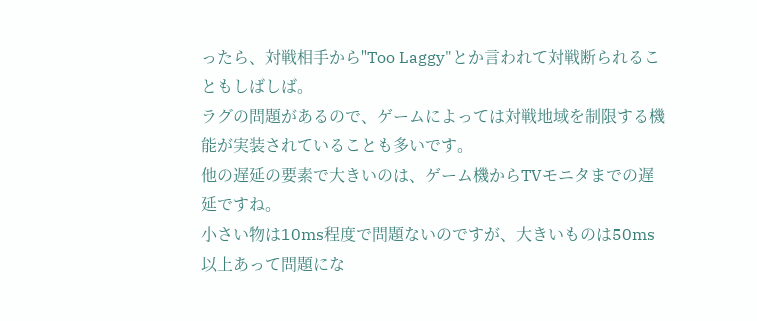ったら、対戦相手から"Too Laggy"とか言われて対戦断られることもしばしば。
ラグの問題があるので、ゲームによっては対戦地域を制限する機能が実装されていることも多いです。
他の遅延の要素で大きいのは、ゲーム機からTVモニタまでの遅延ですね。
小さい物は10ms程度で問題ないのですが、大きいものは50ms以上あって問題にな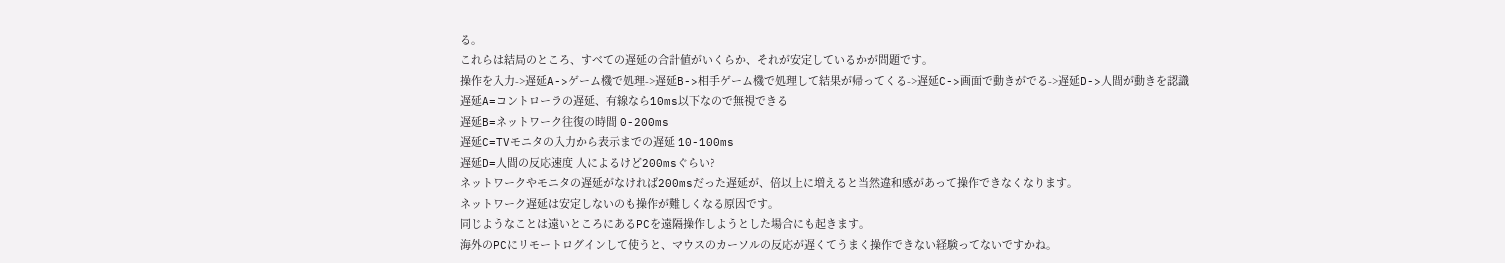る。
これらは結局のところ、すべての遅延の合計値がいくらか、それが安定しているかが問題です。
操作を入力->遅延A->ゲーム機で処理->遅延B->相手ゲーム機で処理して結果が帰ってくる->遅延C->画面で動きがでる->遅延D->人間が動きを認識
遅延A=コントローラの遅延、有線なら10ms以下なので無視できる
遅延B=ネットワーク往復の時間 0-200ms
遅延C=TVモニタの入力から表示までの遅延 10-100ms
遅延D=人間の反応速度 人によるけど200msぐらい?
ネットワークやモニタの遅延がなければ200msだった遅延が、倍以上に増えると当然違和感があって操作できなくなります。
ネットワーク遅延は安定しないのも操作が難しくなる原因です。
同じようなことは遠いところにあるPCを遠隔操作しようとした場合にも起きます。
海外のPCにリモートログインして使うと、マウスのカーソルの反応が遅くてうまく操作できない経験ってないですかね。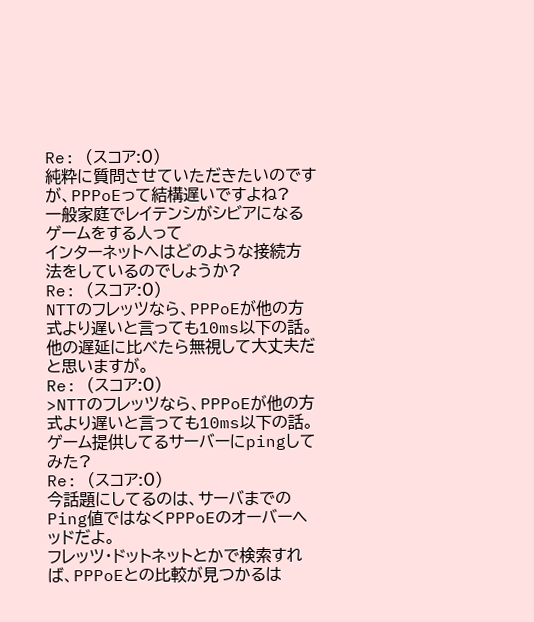Re: (スコア:0)
純粋に質問させていただきたいのですが、PPPoEって結構遅いですよね?
一般家庭でレイテンシがシビアになるゲームをする人って
インターネットへはどのような接続方法をしているのでしょうか?
Re: (スコア:0)
NTTのフレッツなら、PPPoEが他の方式より遅いと言っても10ms以下の話。
他の遅延に比べたら無視して大丈夫だと思いますが。
Re: (スコア:0)
>NTTのフレッツなら、PPPoEが他の方式より遅いと言っても10ms以下の話。
ゲーム提供してるサーバーにpingしてみた?
Re: (スコア:0)
今話題にしてるのは、サーバまでのPing値ではなくPPPoEのオーバーヘッドだよ。
フレッツ・ドットネットとかで検索すれば、PPPoEとの比較が見つかるは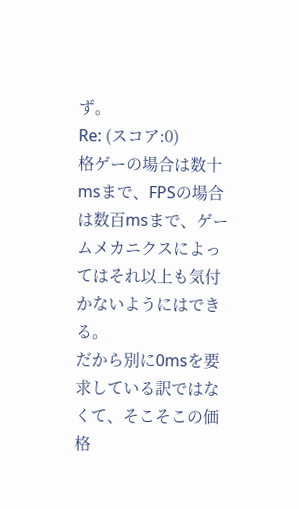ず。
Re: (スコア:0)
格ゲーの場合は数十msまで、FPSの場合は数百msまで、ゲームメカニクスによってはそれ以上も気付かないようにはできる。
だから別に0msを要求している訳ではなくて、そこそこの価格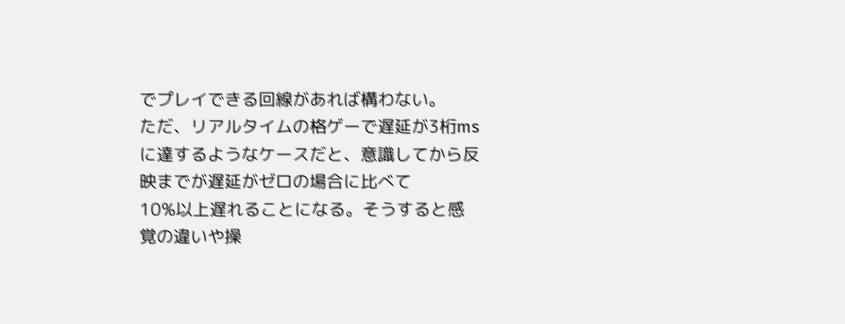でプレイできる回線があれば構わない。
ただ、リアルタイムの格ゲーで遅延が3桁msに達するようなケースだと、意識してから反映までが遅延がゼロの場合に比べて
10%以上遅れることになる。そうすると感覚の違いや操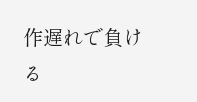作遅れで負ける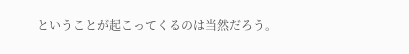ということが起こってくるのは当然だろう。